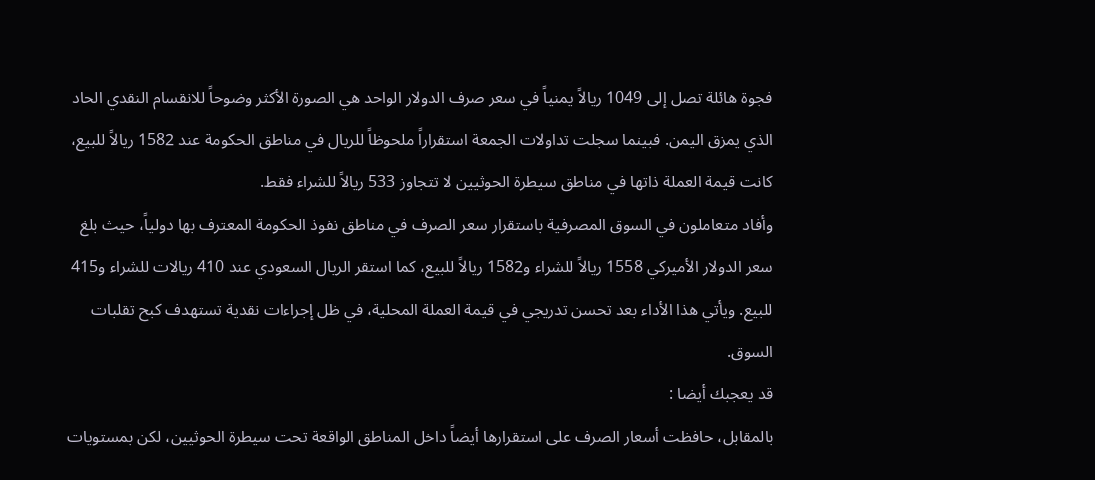فجوة هائلة تصل إلى 1049 ريالاً يمنياً في سعر صرف الدولار الواحد هي الصورة الأكثر وضوحاً للانقسام النقدي الحاد الذي يمزق اليمن. فبينما سجلت تداولات الجمعة استقراراً ملحوظاً للريال في مناطق الحكومة عند 1582 ريالاً للبيع، كانت قيمة العملة ذاتها في مناطق سيطرة الحوثيين لا تتجاوز 533 ريالاً للشراء فقط.
وأفاد متعاملون في السوق المصرفية باستقرار سعر الصرف في مناطق نفوذ الحكومة المعترف بها دولياً، حيث بلغ سعر الدولار الأميركي 1558 ريالاً للشراء و1582 ريالاً للبيع، كما استقر الريال السعودي عند 410 ريالات للشراء و415 للبيع. ويأتي هذا الأداء بعد تحسن تدريجي في قيمة العملة المحلية، في ظل إجراءات نقدية تستهدف كبح تقلبات السوق.
قد يعجبك أيضا :
بالمقابل، حافظت أسعار الصرف على استقرارها أيضاً داخل المناطق الواقعة تحت سيطرة الحوثيين، لكن بمستويات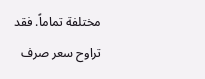مختلفة تماماً. فقد تراوح سعر صرف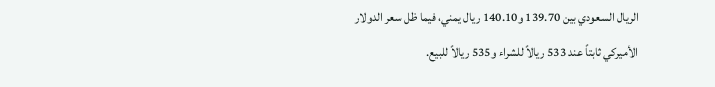الريال السعودي بين 139.70 و140.10 ريال يمني، فيما ظل سعر الدولار الأميركي ثابتاً عند 533 ريالاً للشراء و535 ريالاً للبيع.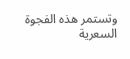وتستمر هذه الفجوة السعرية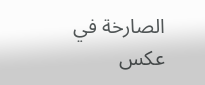الصارخة في عكس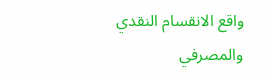واقع الانقسام النقدي والمصرفي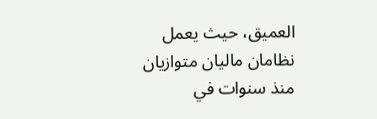العميق، حيث يعمل نظامان ماليان متوازيان منذ سنوات في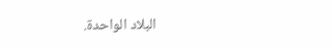البلاد الواحدة.